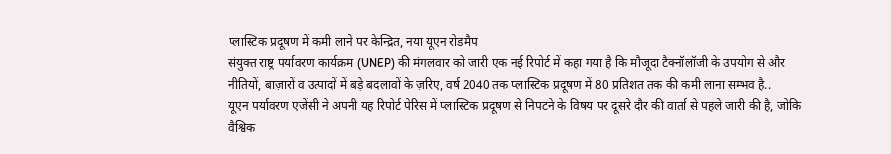प्लास्टिक प्रदूषण में कमी लाने पर केन्द्रित, नया यूएन रोडमैप
संयुक्त राष्ट्र पर्यावरण कार्यक्रम (UNEP) की मंगलवार को जारी एक नई रिपोर्ट में कहा गया है कि मौजूदा टैक्नॉलॉजी के उपयोग से और नीतियों, बाज़ारों व उत्पादों में बड़े बदलावों के ज़रिए, वर्ष 2040 तक प्लास्टिक प्रदूषण में 80 प्रतिशत तक की कमी लाना सम्भव है..
यूएन पर्यावरण एजेंसी ने अपनी यह रिपोर्ट पेरिस में प्लास्टिक प्रदूषण से निपटने के विषय पर दूसरे दौर की वार्ता से पहले जारी की है, जोकि वैश्विक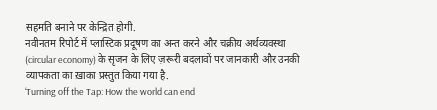सहमति बनाने पर केन्द्रित होगी.
नवीनतम रिपोर्ट में प्लास्टिक प्रदूषण का अन्त करने और चक्रीय अर्थव्यवस्था (circular economy) के सृजन के लिए ज़रूरी बदलावों पर जानकारी और उनकी व्यापकता का ख़ाका प्रस्तुत किया गया है.
‘Turning off the Tap: How the world can end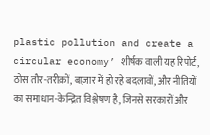plastic pollution and create a circular economy’ शीर्षक वाली यह रिपोर्ट, ठोस तौर-तरीक़ों, बाज़ार में हो रहे बदलावों, और नीतियों का समाधान-केन्द्रित विश्लेषण है, जिनसे सरकारों और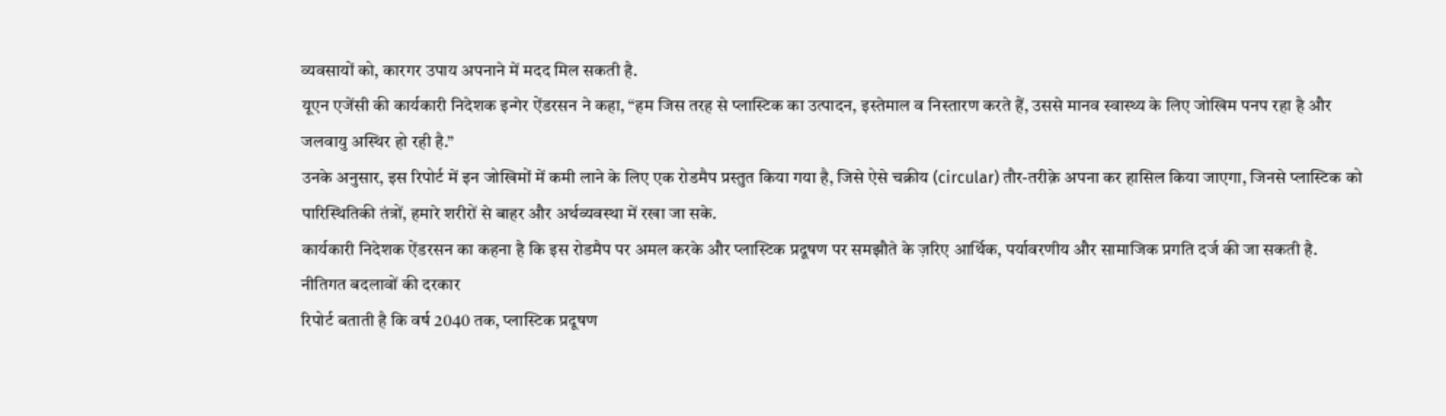व्यवसायों को, कारगर उपाय अपनाने में मदद मिल सकती है.
यूएन एजेंसी की कार्यकारी निदेशक इन्गेर ऐंडरसन ने कहा, “हम जिस तरह से प्लास्टिक का उत्पादन, इस्तेमाल व निस्तारण करते हैं, उससे मानव स्वास्थ्य के लिए जोखिम पनप रहा है और जलवायु अस्थिर हो रही है.”
उनके अनुसार, इस रिपोर्ट में इन जोखिमों में कमी लाने के लिए एक रोडमैप प्रस्तुत किया गया है, जिसे ऐसे चक्रीय (circular) तौर-तरीक़े अपना कर हासिल किया जाएगा, जिनसे प्लास्टिक को पारिस्थितिकी तंत्रों, हमारे शरीरों से बाहर और अर्थव्यवस्था में रखा जा सके.
कार्यकारी निदेशक ऐंडरसन का कहना है कि इस रोडमैप पर अमल करके और प्लास्टिक प्रदूषण पर समझौते के ज़रिए आर्थिक, पर्यावरणीय और सामाजिक प्रगति दर्ज की जा सकती है.
नीतिगत बदलावों की दरकार
रिपोर्ट बताती है कि वर्ष 2040 तक, प्लास्टिक प्रदूषण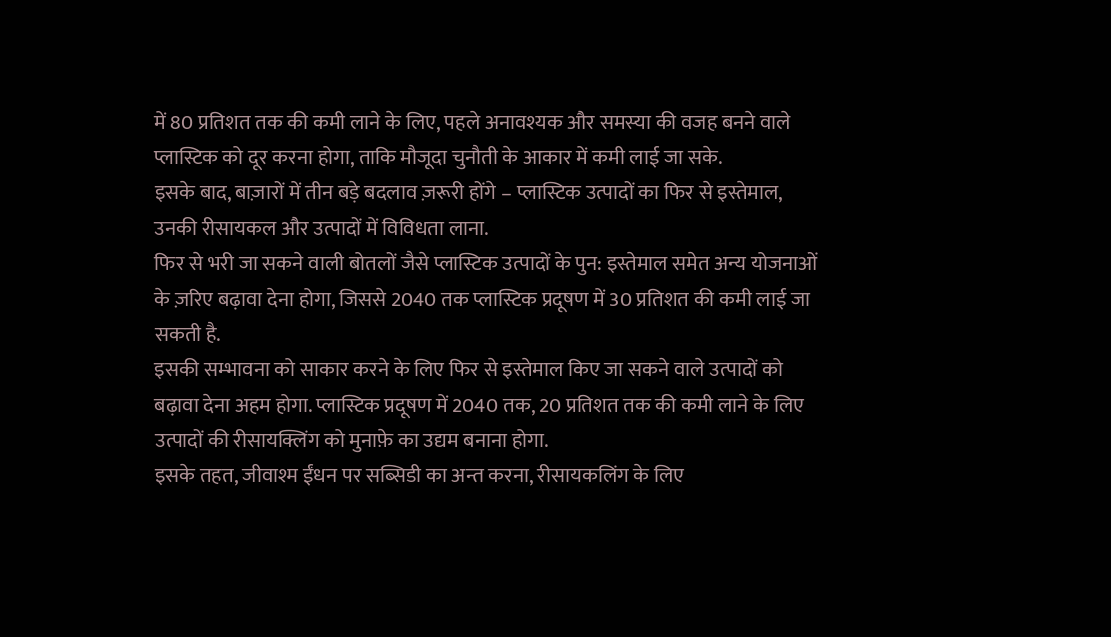में 80 प्रतिशत तक की कमी लाने के लिए, पहले अनावश्यक और समस्या की वजह बनने वाले प्लास्टिक को दूर करना होगा, ताकि मौजूदा चुनौती के आकार में कमी लाई जा सके.
इसके बाद, बाज़ारों में तीन बड़े बदलाव ज़रूरी होंगे – प्लास्टिक उत्पादों का फिर से इस्तेमाल, उनकी रीसायकल और उत्पादों में विविधता लाना.
फिर से भरी जा सकने वाली बोतलों जैसे प्लास्टिक उत्पादों के पुन: इस्तेमाल समेत अन्य योजनाओं के ज़रिए बढ़ावा देना होगा, जिससे 2040 तक प्लास्टिक प्रदूषण में 30 प्रतिशत की कमी लाई जा सकती है.
इसकी सम्भावना को साकार करने के लिए फिर से इस्तेमाल किए जा सकने वाले उत्पादों को बढ़ावा देना अहम होगा. प्लास्टिक प्रदूषण में 2040 तक, 20 प्रतिशत तक की कमी लाने के लिए उत्पादों की रीसायक्लिंग को मुनाफ़े का उद्यम बनाना होगा.
इसके तहत, जीवाश्म ईंधन पर सब्सिडी का अन्त करना, रीसायकलिंग के लिए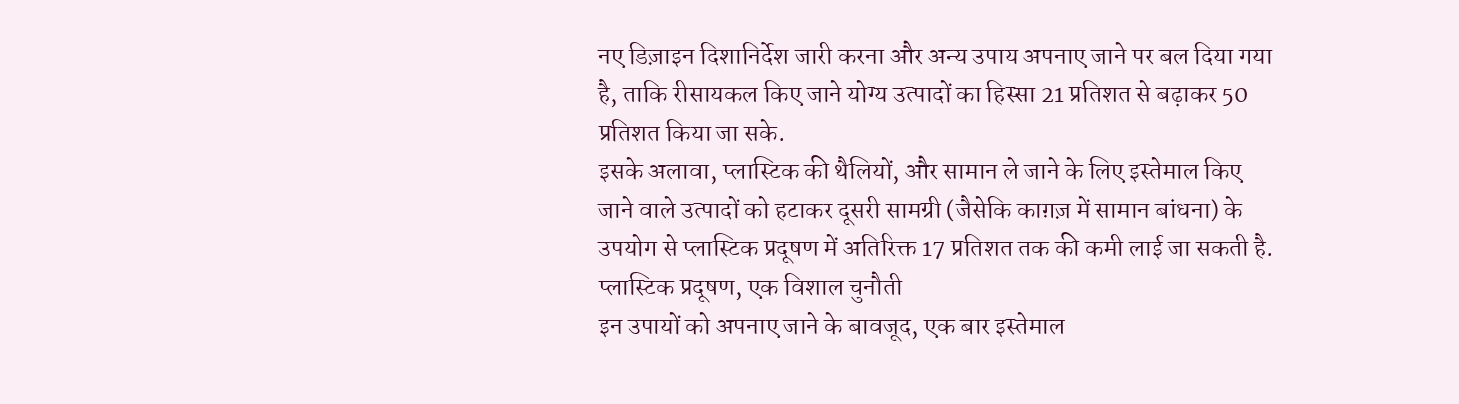नए डिज़ाइन दिशानिर्देश जारी करना और अन्य उपाय अपनाए जाने पर बल दिया गया है, ताकि रीसायकल किए जाने योग्य उत्पादों का हिस्सा 21 प्रतिशत से बढ़ाकर 50 प्रतिशत किया जा सके.
इसके अलावा, प्लास्टिक की थैलियों, और सामान ले जाने के लिए इस्तेमाल किए जाने वाले उत्पादों को हटाकर दूसरी सामग्री (जैसेकि काग़ज़ में सामान बांधना) के उपयोग से प्लास्टिक प्रदूषण में अतिरिक्त 17 प्रतिशत तक की कमी लाई जा सकती है.
प्लास्टिक प्रदूषण, एक विशाल चुनौती
इन उपायों को अपनाए जाने के बावजूद, एक बार इस्तेमाल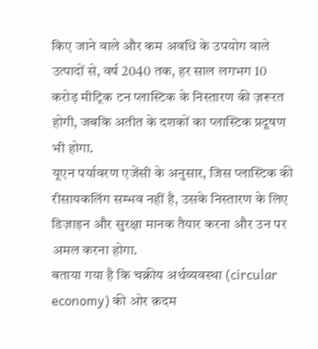किए जाने वाले और कम अवधि के उपयोग वाले उत्पादों से, वर्ष 2040 तक, हर साल लगभग 10 करोड़ मीट्रिक टन प्लास्टिक के निस्तारण की ज़रूरत होगी, जबकि अतीत के दशकों का प्लास्टिक प्रदूषण भी होगा.
यूएन पर्यावरण एजेंसी के अनुसार, जिस प्लास्टिक की रीसायकलिंग सम्भव नहीं है, उसके निस्तारण के लिए डिज़ाइन और सुरक्षा मानक तैयार करना और उन पर अमल करना होगा.
बताया गया है कि चक्रीय अर्थव्यवस्था (circular economy) की ओर क़दम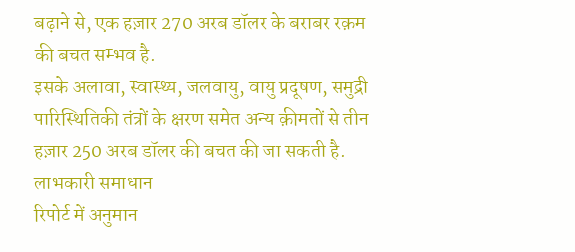बढ़ाने से, एक हज़ार 270 अरब डॉलर के बराबर रक़म की बचत सम्भव है.
इसके अलावा, स्वास्थ्य, जलवायु, वायु प्रदूषण, समुद्री पारिस्थितिकी तंत्रों के क्षरण समेत अन्य क़ीमतों से तीन हज़ार 250 अरब डॉलर की बचत की जा सकती है.
लाभकारी समाधान
रिपोर्ट में अनुमान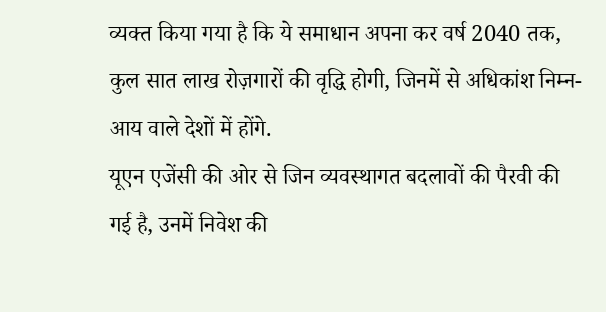व्यक्त किया गया है कि ये समाधान अपना कर वर्ष 2040 तक, कुल सात लाख रोज़गारों की वृद्धि होगी, जिनमें से अधिकांश निम्न-आय वाले देशों में होंगे.
यूएन एजेंसी की ओर से जिन व्यवस्थागत बदलावों की पैरवी की गई है, उनमें निवेश की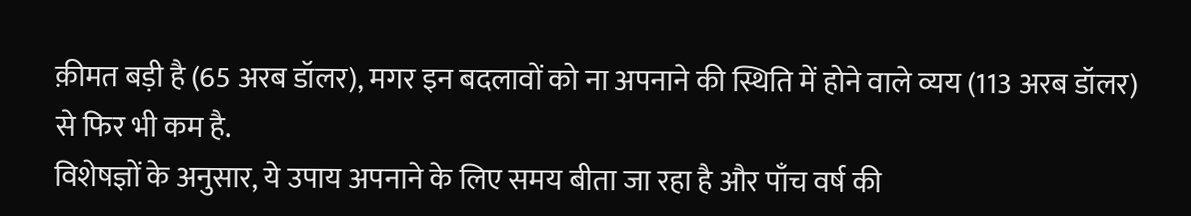क़ीमत बड़ी है (65 अरब डॉलर), मगर इन बदलावों को ना अपनाने की स्थिति में होने वाले व्यय (113 अरब डॉलर) से फिर भी कम है.
विशेषज्ञों के अनुसार, ये उपाय अपनाने के लिए समय बीता जा रहा है और पाँच वर्ष की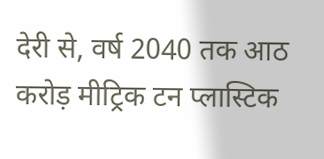देरी से, वर्ष 2040 तक आठ करोड़ मीट्रिक टन प्लास्टिक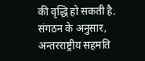की वृद्धि हो सकती है.
संगठन के अनुसार, अन्तरराष्ट्रीय सहमति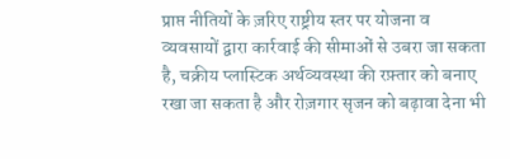प्राप्त नीतियों के ज़रिए राष्ट्रीय स्तर पर योजना व व्यवसायों द्वारा कार्रवाई की सीमाओं से उबरा जा सकता है, चक्रीय प्लास्टिक अर्थव्यवस्था की रफ़्तार को बनाए रखा जा सकता है और रोज़गार सृजन को बढ़ावा देना भी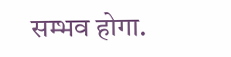सम्भव होगा.